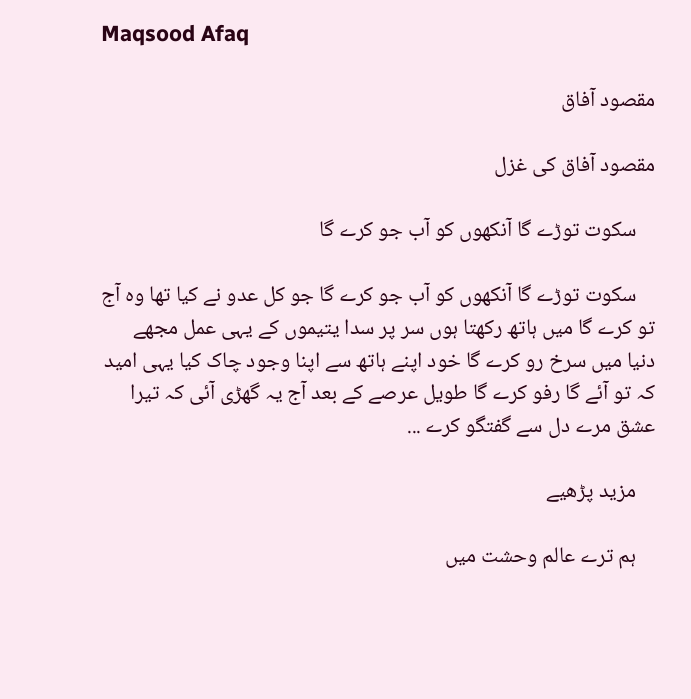Maqsood Afaq

مقصود آفاق

مقصود آفاق کی غزل

    سکوت توڑے گا آنکھوں کو آب جو کرے گا

    سکوت توڑے گا آنکھوں کو آب جو کرے گا جو کل عدو نے کیا تھا وہ آج تو کرے گا میں ہاتھ رکھتا ہوں سر پر سدا یتیموں کے یہی عمل مجھے دنیا میں سرخ رو کرے گا خود اپنے ہاتھ سے اپنا وجود چاک کیا یہی امید کہ تو آئے گا رفو کرے گا طویل عرصے کے بعد آج یہ گھڑی آئی کہ تیرا عشق مرے دل سے گفتگو کرے ...

    مزید پڑھیے

    ہم ترے عالم وحشت میں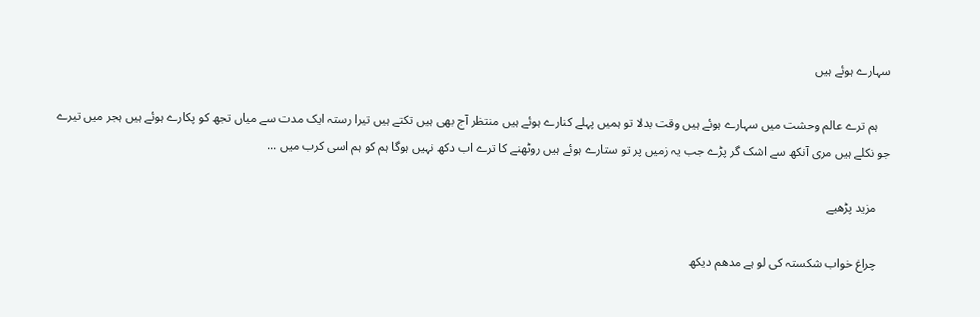سہارے ہوئے ہیں

    ہم ترے عالم وحشت میں سہارے ہوئے ہیں وقت بدلا تو ہمیں پہلے کنارے ہوئے ہیں منتظر آج بھی ہیں تکتے ہیں تیرا رستہ ایک مدت سے میاں تجھ کو پکارے ہوئے ہیں ہجر میں تیرے جو نکلے ہیں مری آنکھ سے اشک گر پڑے جب یہ زمیں پر تو ستارے ہوئے ہیں روٹھنے کا ترے اب دکھ نہیں ہوگا ہم کو ہم اسی کرب میں ...

    مزید پڑھیے

    چراغ خواب شکستہ کی لو ہے مدھم دیکھ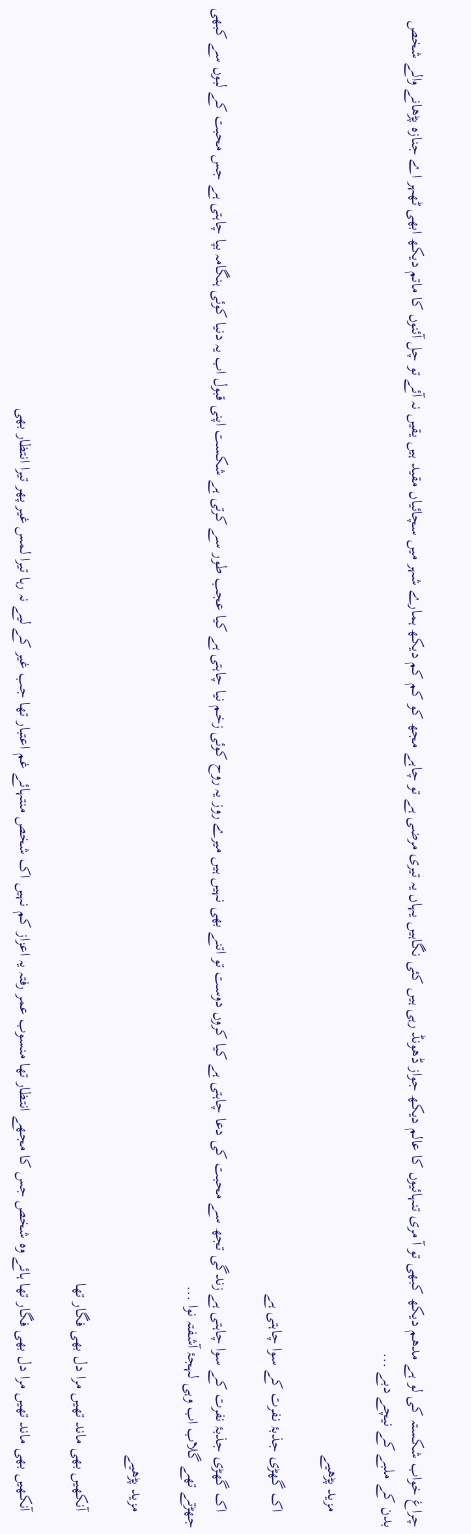چراغ خواب شکستہ کی لو ہے مدھم دیکھ کبھی تو آ مری تنہائیوں کا عالم دیکھ جواز ڈھونڈ رہی ہیں کئی نگاہیں یہاں یہ تیری مرضی ہے تو چاہے مجھ کو کم کم دیکھ ہمارے شہر میں سچائیاں مقید ہیں یقیں نہ آئے تو چل آئنوں کا ماتم دیکھ ابھی ٹھہر اے جنازہ پڑھانے والے شخص بدن کے ملبے کے نیچے دبے ...

    مزید پڑھیے

    اک گھڑی جذبۂ نفرت کے سوا چاہتی ہے

    اک گھڑی جذبۂ نفرت کے سوا چاہتی ہے زندگی تجھ سے محبت کی دعا چاہتی ہے کیا کروں دوست تو اتنے بھی نہیں ہیں میرے روز یہ روح کوئی زخم نیا چاہتی ہے کیا عجب طور سے کرتی ہے شکست اپنی قبول اب یہ دنیا کوئی ہنگامہ بپا چاہتی ہے جس محبت کے لبوں سے کبھی جھڑتے تھے گلاب اب وہی لہجۂ آشفتہ نوا ...

    مزید پڑھیے

    آنکھیں بھی ماند تھیں مرا دل بھی فگار تھا

    آنکھیں بھی ماند تھیں مرا دل بھی فگار تھا ہائے وہ شخص جس کا مجھے انتظار تھا منسوب عمر رفتہ یہ اعزاز کم نہیں اک شخص منتہائے غم اعتبار تھا جب غیر کے لیے نہ رہا تیرا لمس غیر پھر تیرا انتظار بھی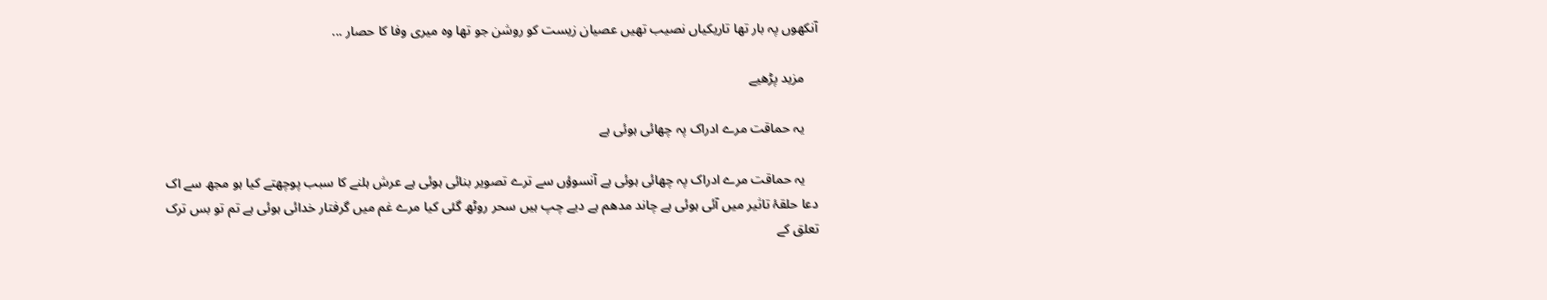آنکھوں پہ بار تھا تاریکیاں نصیب تھیں عصیان زیست کو روشن جو تھا وہ میری وفا کا حصار ...

    مزید پڑھیے

    یہ حماقت مرے ادراک پہ چھائی ہوئی ہے

    یہ حماقت مرے ادراک پہ چھائی ہوئی ہے آنسوؤں سے ترے تصویر بنائی ہوئی ہے عرش ہلنے کا سبب پوچھتے کیا ہو مجھ سے اک دعا حلقۂ تاثیر میں آئی ہوئی ہے چاند مدھم ہے دیے چپ ہیں سحر روٹھ گئی کیا مرے غم میں گرفتار خدائی ہوئی ہے تم تو بس ترک تعلق کے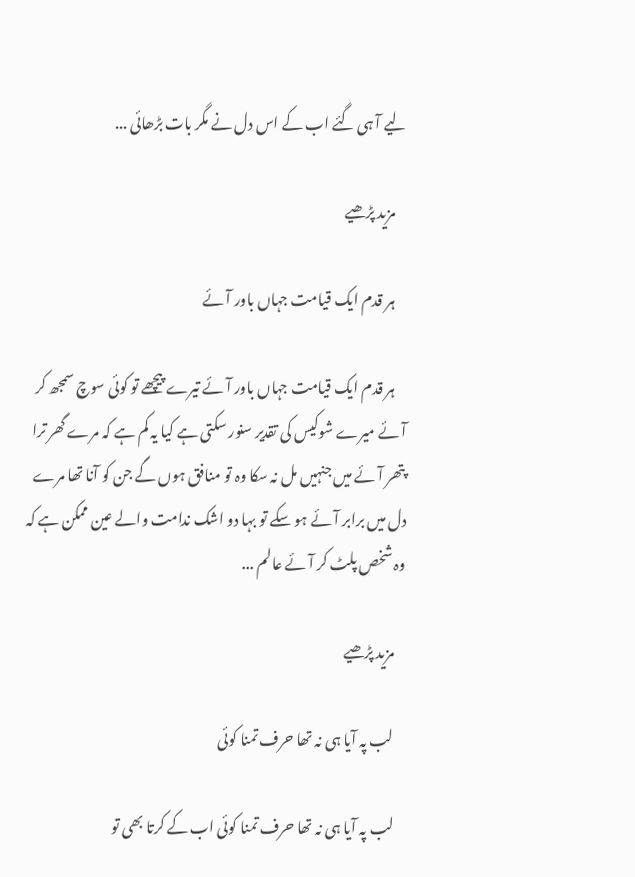لیے آ ہی گئے اب کے اس دل نے مگر بات بڑھائی ...

    مزید پڑھیے

    ہر قدم ایک قیامت جہاں باور آئے

    ہر قدم ایک قیامت جہاں باور آئے تیرے پیچھے تو کوئی سوچ سمجھ کر آئے میرے شوکیس کی تقدیر سنور سکتی ہے کیا یہ کم ہے کہ مرے گھر ترا پتھر آئے میں جنہیں مل نہ سکا وہ تو منافق ہوں گے جن کو آنا تھا مرے دل میں برابر آئے ہو سکے تو بہا دو اشک ندامت والے عین ممکن ہے کہ وہ شخص پلٹ کر آئے عالم ...

    مزید پڑھیے

    لب پہ آیا ہی نہ تھا حرف تمنا کوئی

    لب پہ آیا ہی نہ تھا حرف تمنا کوئی اب کے کرتا بھی تو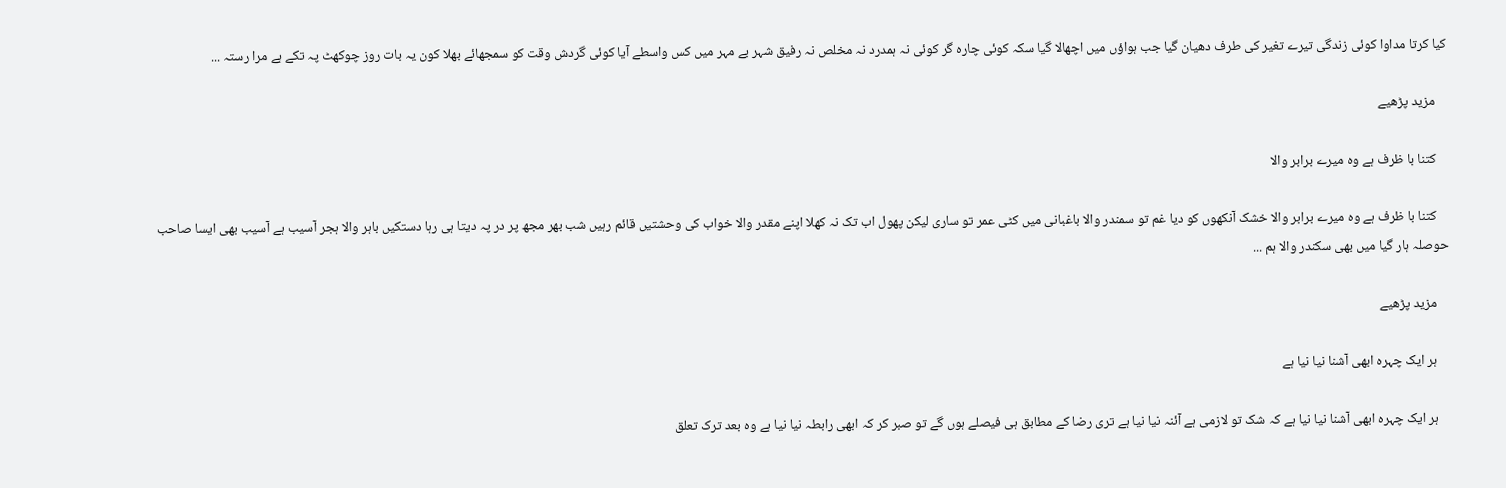کیا کرتا مداوا کوئی زندگی تیرے تغیر کی طرف دھیان گیا جب ہواؤں میں اچھالا گیا سکہ کوئی چارہ گر کوئی نہ ہمدرد نہ مخلص نہ رفیق شہر بے مہر میں کس واسطے آیا کوئی گردش وقت کو سمجھائے بھلا کون یہ بات روز چوکھٹ پہ تکے ہے مرا رستہ ...

    مزید پڑھیے

    کتنا با ظرف ہے وہ میرے برابر والا

    کتنا با ظرف ہے وہ میرے برابر والا خشک آنکھوں کو دیا غم تو سمندر والا باغبانی میں کٹی عمر تو ساری لیکن پھول اب تک نہ کھلا اپنے مقدر والا خواب کی وحشتیں قائم رہیں شب بھر مجھ پر در پہ دیتا ہی رہا دستکیں باہر والا ہجر آسیب ہے آسیب بھی ایسا صاحب حوصلہ ہار گیا میں بھی سکندر والا ہم ...

    مزید پڑھیے

    ہر ایک چہرہ ابھی آشنا نیا نیا ہے

    ہر ایک چہرہ ابھی آشنا نیا نیا ہے کہ شک تو لازمی ہے آئنہ نیا نیا ہے تری رضا کے مطابق ہی فیصلے ہوں گے تو صبر کر کہ ابھی رابطہ نیا نیا ہے وہ بعد ترک تعلق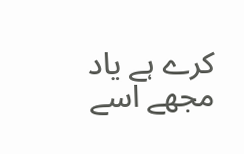کرے ہے یاد مجھے اسے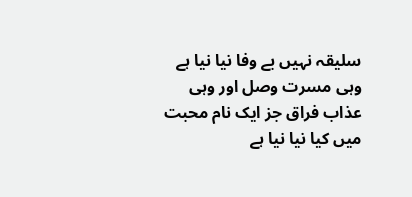سلیقہ نہیں بے وفا نیا نیا ہے وہی مسرت وصل اور وہی عذاب فراق جز ایک نام محبت میں کیا نیا نیا ہے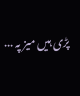پڑی ہیں میز پہ ...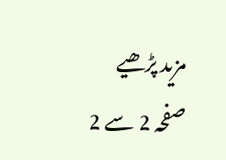مزید پڑھیے
صفحہ 2 سے 2